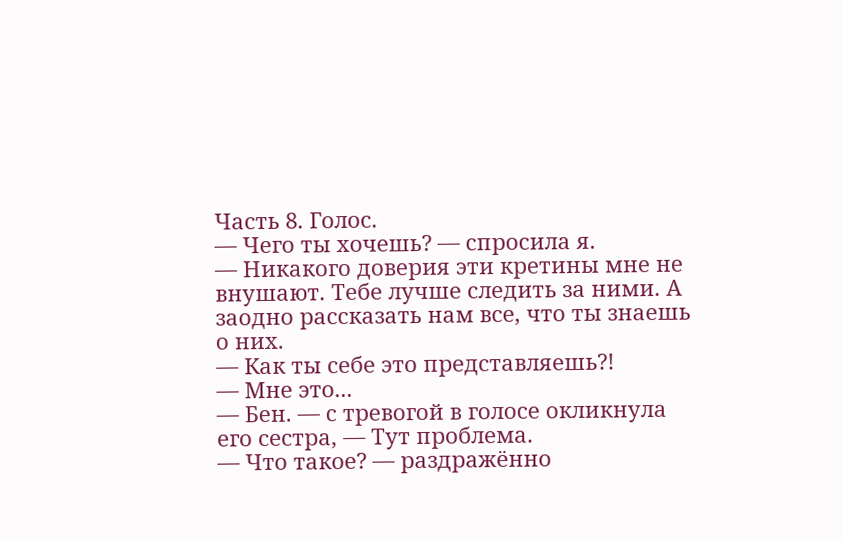Часть 8. Голос.
— Чего ты хочешь? — спросила я.
— Никакого доверия эти кретины мне не внушают. Тебе лучше следить за ними. А заодно рассказать нам все, что ты знаешь о них.
— Как ты себе это представляешь?!
— Мне это...
— Бен. — с тревогой в голосе окликнула его сестра, — Тут проблема.
— Что такое? — раздражённо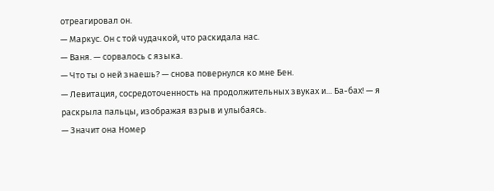отреагировал он.
— Маркус. Он с той чудачкой, что раскидала нас.
— Ваня. — сорвалось с языка.
— Что ты о ней знаешь? — снова повернулся ко мне Бен.
— Левитация, сосредоточенность на продолжительных звуках и... Ба-бах! — я раскрыла пальцы, изображая взрыв и улыбаясь.
— Значит она Номер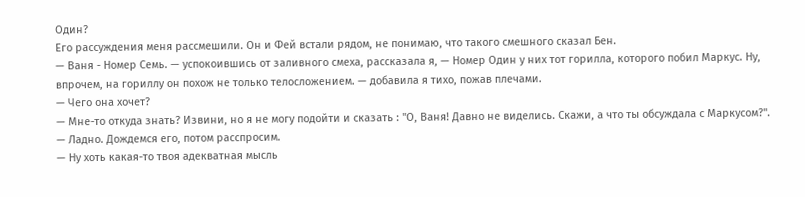Один?
Его рассуждения меня рассмешили. Он и Фей встали рядом, не понимаю, что такого смешного сказал Бен.
— Ваня - Номер Семь. — успокоившись от заливного смеха, рассказала я, — Номер Один у них тот горилла, которого побил Маркус. Ну, впрочем, на гориллу он похож не только телосложением. — добавила я тихо, пожав плечами.
— Чего она хочет?
— Мне-то откуда знать? Извини, но я не могу подойти и сказать : "О, Ваня! Давно не виделись. Скажи, а что ты обсуждала с Маркусом?".
— Ладно. Дождемся его, потом расспросим.
— Ну хоть какая-то твоя адекватная мысль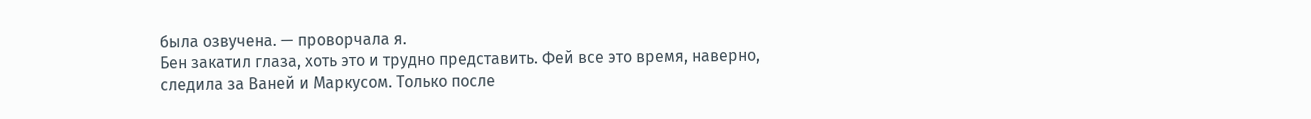была озвучена. — проворчала я.
Бен закатил глаза, хоть это и трудно представить. Фей все это время, наверно, следила за Ваней и Маркусом. Только после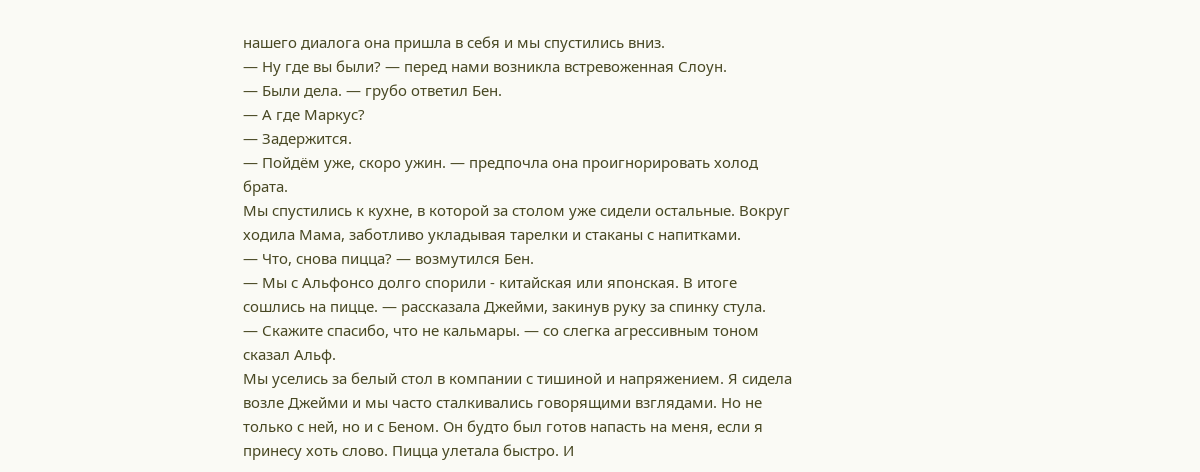нашего диалога она пришла в себя и мы спустились вниз.
— Ну где вы были? — перед нами возникла встревоженная Слоун.
— Были дела. — грубо ответил Бен.
— А где Маркус?
— Задержится.
— Пойдём уже, скоро ужин. — предпочла она проигнорировать холод брата.
Мы спустились к кухне, в которой за столом уже сидели остальные. Вокруг ходила Мама, заботливо укладывая тарелки и стаканы с напитками.
— Что, снова пицца? — возмутился Бен.
— Мы с Альфонсо долго спорили - китайская или японская. В итоге сошлись на пицце. — рассказала Джейми, закинув руку за спинку стула.
— Скажите спасибо, что не кальмары. — со слегка агрессивным тоном сказал Альф.
Мы уселись за белый стол в компании с тишиной и напряжением. Я сидела возле Джейми и мы часто сталкивались говорящими взглядами. Но не только с ней, но и с Беном. Он будто был готов напасть на меня, если я принесу хоть слово. Пицца улетала быстро. И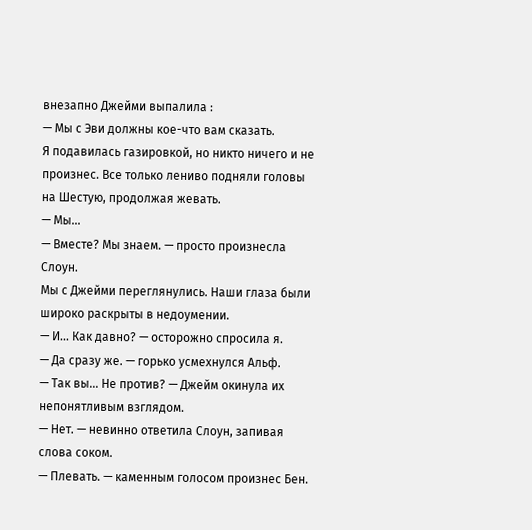внезапно Джейми выпалила :
— Мы с Эви должны кое-что вам сказать.
Я подавилась газировкой, но никто ничего и не произнес. Все только лениво подняли головы на Шестую, продолжая жевать.
— Мы...
— Вместе? Мы знаем. — просто произнесла Слоун.
Мы с Джейми переглянулись. Наши глаза были широко раскрыты в недоумении.
— И... Как давно? — осторожно спросила я.
— Да сразу же. — горько усмехнулся Альф.
— Так вы... Не против? — Джейм окинула их непонятливым взглядом.
— Нет. — невинно ответила Слоун, запивая слова соком.
— Плевать. — каменным голосом произнес Бен.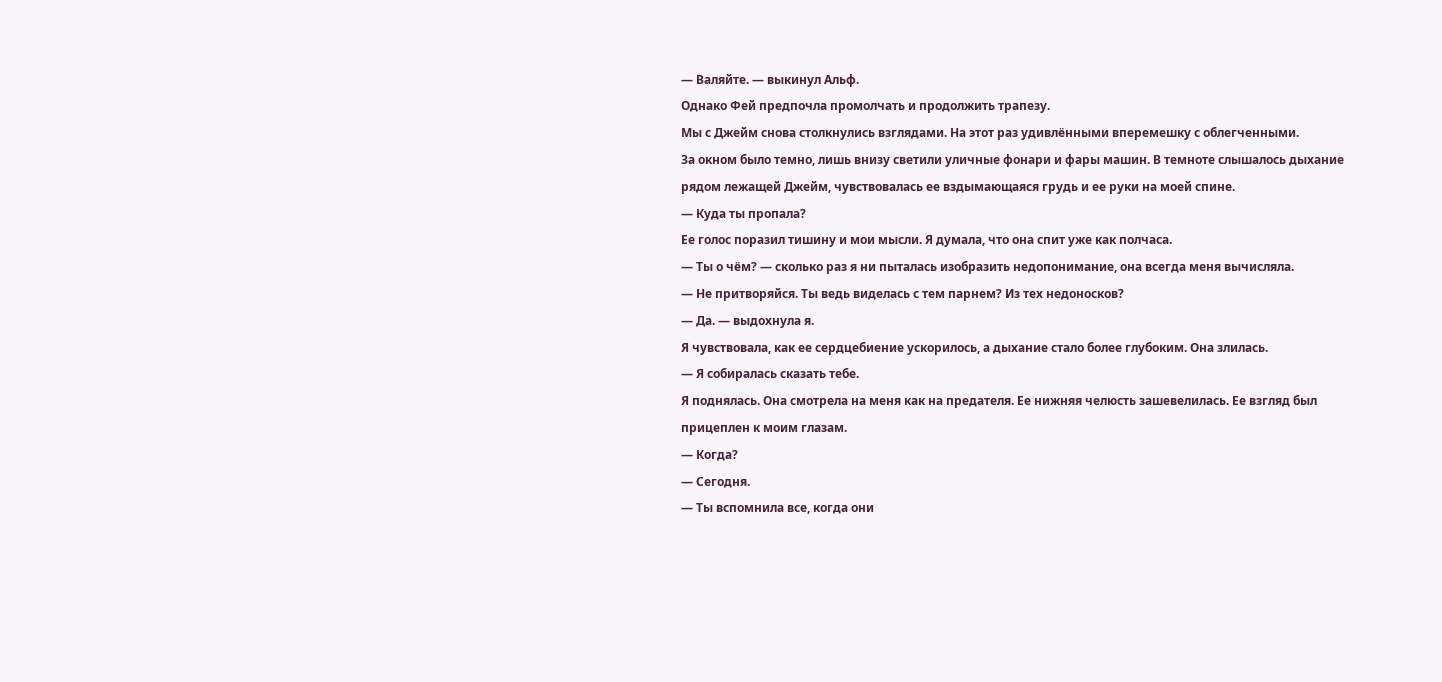— Валяйте. — выкинул Альф.
Однако Фей предпочла промолчать и продолжить трапезу.
Мы с Джейм снова столкнулись взглядами. На этот раз удивлёнными вперемешку с облегченными.
За окном было темно, лишь внизу светили уличные фонари и фары машин. В темноте слышалось дыхание рядом лежащей Джейм, чувствовалась ее вздымающаяся грудь и ее руки на моей спине.
— Куда ты пропала?
Ее голос поразил тишину и мои мысли. Я думала, что она спит уже как полчаса.
— Ты о чём? — сколько раз я ни пыталась изобразить недопонимание, она всегда меня вычисляла.
— Не притворяйся. Ты ведь виделась с тем парнем? Из тех недоносков?
— Да. — выдохнула я.
Я чувствовала, как ее сердцебиение ускорилось, а дыхание стало более глубоким. Она злилась.
— Я собиралась сказать тебе.
Я поднялась. Она смотрела на меня как на предателя. Ее нижняя челюсть зашевелилась. Ее взгляд был прицеплен к моим глазам.
— Когда?
— Сегодня.
— Ты вспомнила все, когда они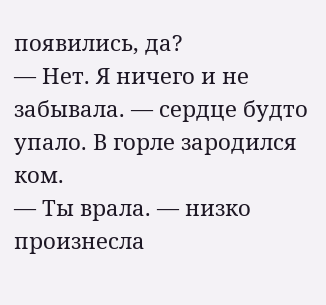появились, да?
— Нет. Я ничего и не забывала. — сердце будто упало. В горле зародился ком.
— Ты врала. — низко произнесла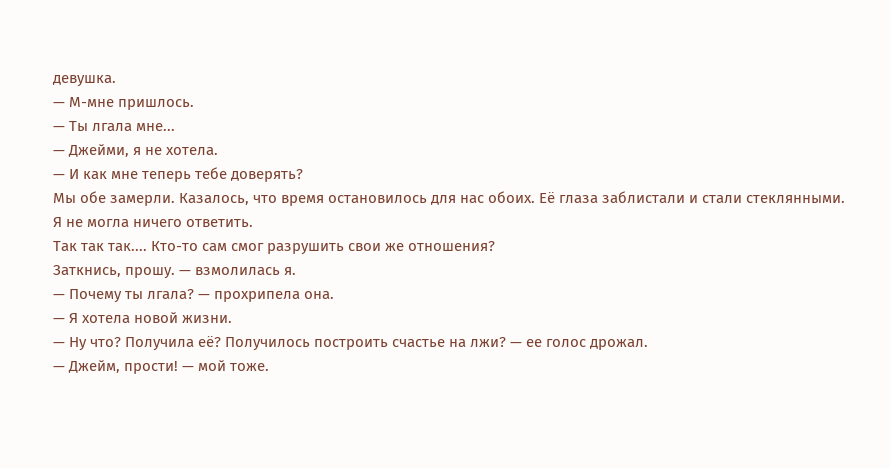девушка.
— М-мне пришлось.
— Ты лгала мне...
— Джейми, я не хотела.
— И как мне теперь тебе доверять?
Мы обе замерли. Казалось, что время остановилось для нас обоих. Её глаза заблистали и стали стеклянными.
Я не могла ничего ответить.
Так так так.... Кто-то сам смог разрушить свои же отношения?
Заткнись, прошу. — взмолилась я.
— Почему ты лгала? — прохрипела она.
— Я хотела новой жизни.
— Ну что? Получила её? Получилось построить счастье на лжи? — ее голос дрожал.
— Джейм, прости! — мой тоже.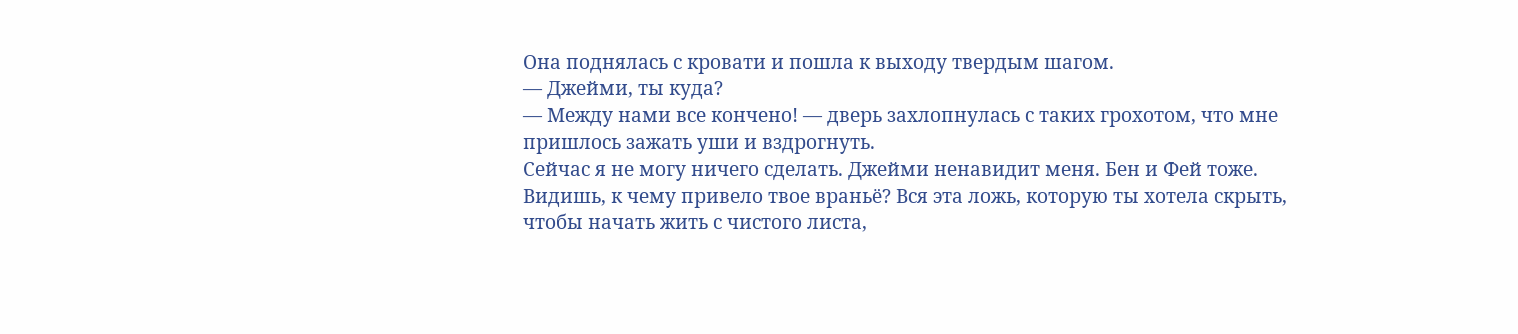Она поднялась с кровати и пошла к выходу твердым шагом.
— Джейми, ты куда?
— Между нами все кончено! — дверь захлопнулась с таких грохотом, что мне пришлось зажать уши и вздрогнуть.
Сейчас я не могу ничего сделать. Джейми ненавидит меня. Бен и Фей тоже.
Видишь, к чему привело твое враньё? Вся эта ложь, которую ты хотела скрыть, чтобы начать жить с чистого листа,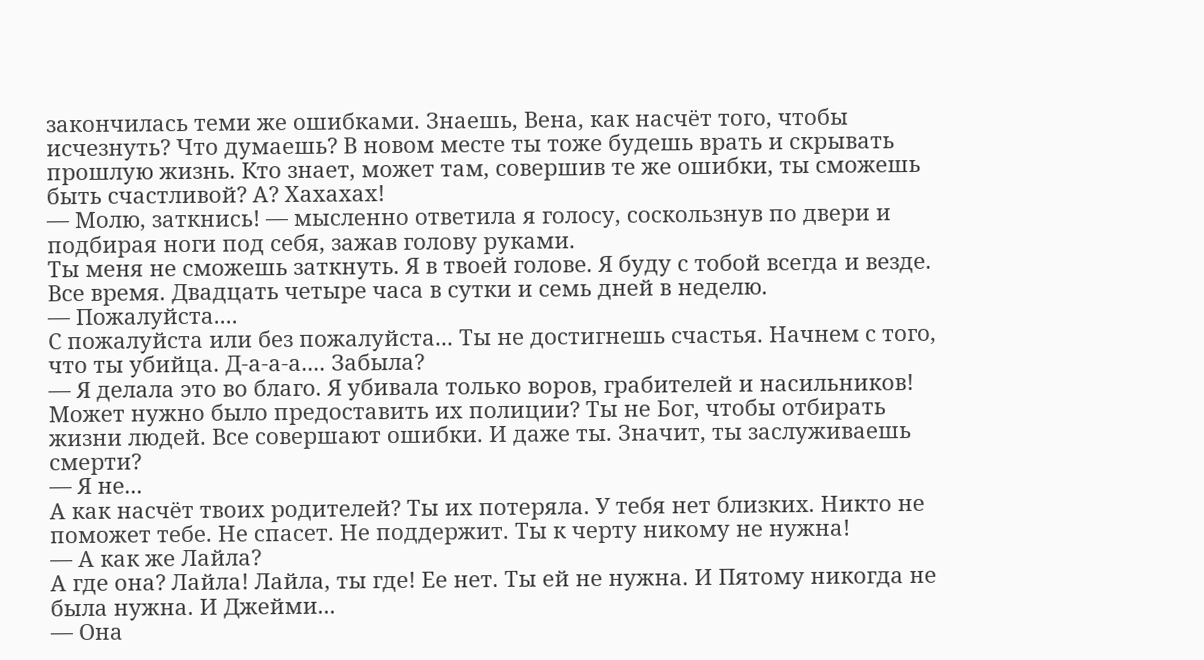закончилась теми же ошибками. Знаешь, Вена, как насчёт того, чтобы исчезнуть? Что думаешь? В новом месте ты тоже будешь врать и скрывать прошлую жизнь. Кто знает, может там, совершив те же ошибки, ты сможешь быть счастливой? А? Хахахах!
— Молю, заткнись! — мысленно ответила я голосу, соскользнув по двери и подбирая ноги под себя, зажав голову руками.
Ты меня не сможешь заткнуть. Я в твоей голове. Я буду с тобой всегда и везде. Все время. Двадцать четыре часа в сутки и семь дней в неделю.
— Пожалуйста....
С пожалуйста или без пожалуйста... Ты не достигнешь счастья. Начнем с того, что ты убийца. Д-а-а-а.... Забыла?
— Я делала это во благо. Я убивала только воров, грабителей и насильников!
Может нужно было предоставить их полиции? Ты не Бог, чтобы отбирать жизни людей. Все совершают ошибки. И даже ты. Значит, ты заслуживаешь смерти?
— Я не...
А как насчёт твоих родителей? Ты их потеряла. У тебя нет близких. Никто не поможет тебе. Не спасет. Не поддержит. Ты к черту никому не нужна!
— А как же Лайла?
А где она? Лайла! Лайла, ты где! Ее нет. Ты ей не нужна. И Пятому никогда не была нужна. И Джейми...
— Она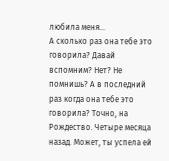любила меня...
А сколько раз она тебе это говорила? Давай вспомним? Нет? Не помнишь? А в последний раз когда она тебе это говорила? Точно, на Рождество. Четыре месяца назад. Может, ты успела ей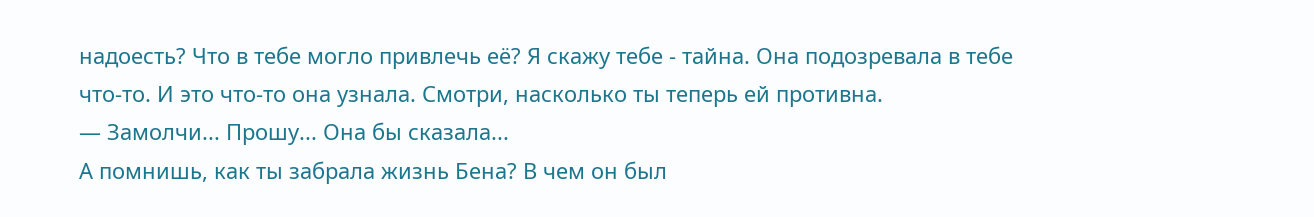надоесть? Что в тебе могло привлечь её? Я скажу тебе - тайна. Она подозревала в тебе что-то. И это что-то она узнала. Смотри, насколько ты теперь ей противна.
— Замолчи... Прошу... Она бы сказала...
А помнишь, как ты забрала жизнь Бена? В чем он был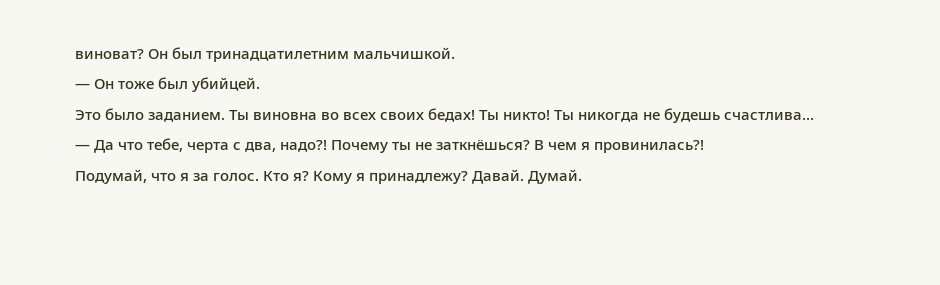виноват? Он был тринадцатилетним мальчишкой.
— Он тоже был убийцей.
Это было заданием. Ты виновна во всех своих бедах! Ты никто! Ты никогда не будешь счастлива...
— Да что тебе, черта с два, надо?! Почему ты не заткнёшься? В чем я провинилась?!
Подумай, что я за голос. Кто я? Кому я принадлежу? Давай. Думай.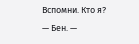Вспомни. Кто я?
— Бен. —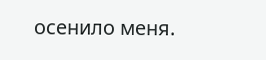осенило меня.